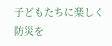子どもたちに楽しく防災を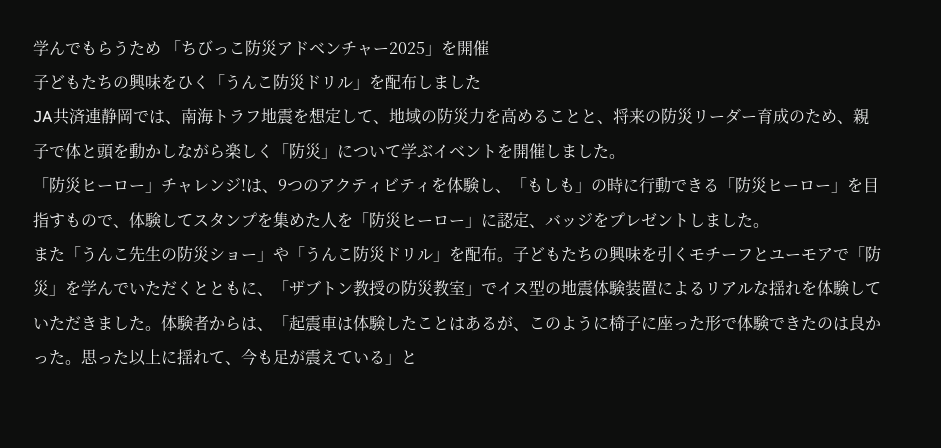学んでもらうため 「ちびっこ防災アドベンチャー2025」を開催
子どもたちの興味をひく「うんこ防災ドリル」を配布しました
JA共済連静岡では、南海トラフ地震を想定して、地域の防災力を高めることと、将来の防災リーダー育成のため、親子で体と頭を動かしながら楽しく「防災」について学ぶイベントを開催しました。
「防災ヒーロー」チャレンジ!は、9つのアクティビティを体験し、「もしも」の時に行動できる「防災ヒーロー」を目指すもので、体験してスタンプを集めた人を「防災ヒーロー」に認定、バッジをプレゼントしました。
また「うんこ先生の防災ショー」や「うんこ防災ドリル」を配布。子どもたちの興味を引くモチーフとユーモアで「防災」を学んでいただくとともに、「ザブトン教授の防災教室」でイス型の地震体験装置によるリアルな揺れを体験していただきました。体験者からは、「起震車は体験したことはあるが、このように椅子に座った形で体験できたのは良かった。思った以上に揺れて、今も足が震えている」と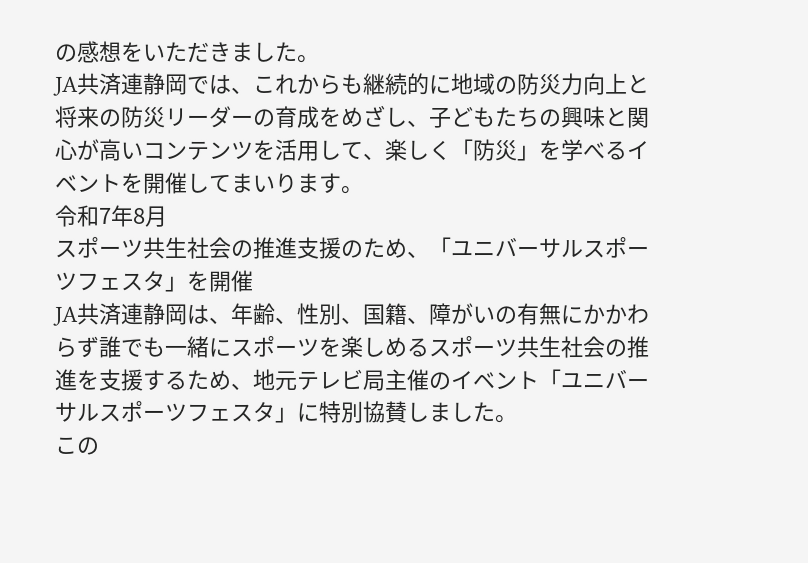の感想をいただきました。
JA共済連静岡では、これからも継続的に地域の防災力向上と将来の防災リーダーの育成をめざし、子どもたちの興味と関心が高いコンテンツを活用して、楽しく「防災」を学べるイベントを開催してまいります。
令和7年8月
スポーツ共生社会の推進支援のため、「ユニバーサルスポーツフェスタ」を開催
JA共済連静岡は、年齢、性別、国籍、障がいの有無にかかわらず誰でも一緒にスポーツを楽しめるスポーツ共生社会の推進を支援するため、地元テレビ局主催のイベント「ユニバーサルスポーツフェスタ」に特別協賛しました。
この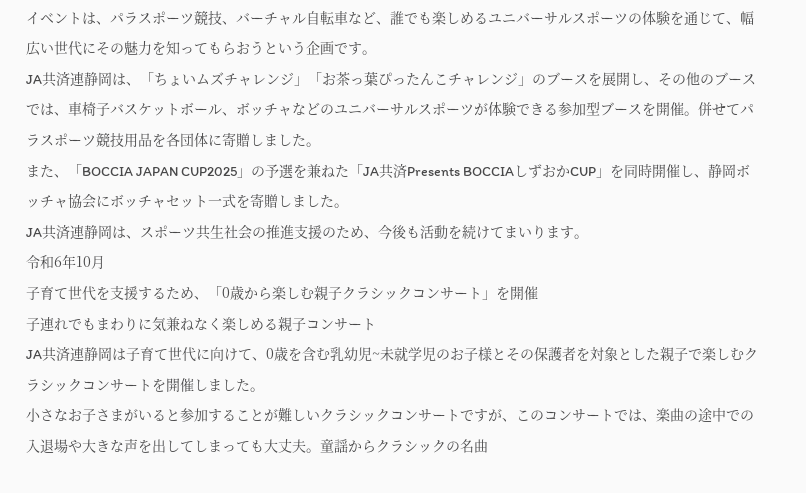イベントは、パラスポーツ競技、バーチャル自転車など、誰でも楽しめるユニバーサルスポーツの体験を通じて、幅広い世代にその魅力を知ってもらおうという企画です。
JA共済連静岡は、「ちょいムズチャレンジ」「お茶っ葉ぴったんこチャレンジ」のブースを展開し、その他のブースでは、車椅子バスケットボール、ボッチャなどのユニバーサルスポーツが体験できる参加型ブースを開催。併せてパラスポーツ競技用品を各団体に寄贈しました。
また、「BOCCIA JAPAN CUP2025」の予選を兼ねた「JA共済Presents BOCCIAしずおかCUP」を同時開催し、静岡ボッチャ協会にボッチャセット一式を寄贈しました。
JA共済連静岡は、スポーツ共生社会の推進支援のため、今後も活動を続けてまいります。
令和6年10月
子育て世代を支援するため、「0歳から楽しむ親子クラシックコンサート」を開催
子連れでもまわりに気兼ねなく楽しめる親子コンサート
JA共済連静岡は子育て世代に向けて、0歳を含む乳幼児~未就学児のお子様とその保護者を対象とした親子で楽しむクラシックコンサートを開催しました。
小さなお子さまがいると参加することが難しいクラシックコンサートですが、このコンサートでは、楽曲の途中での入退場や大きな声を出してしまっても大丈夫。童謡からクラシックの名曲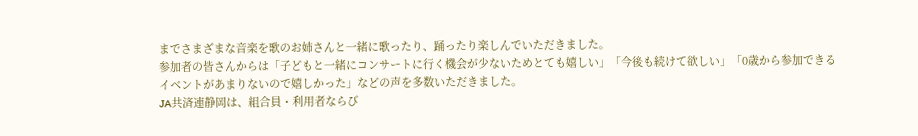までさまざまな音楽を歌のお姉さんと一緒に歌ったり、踊ったり楽しんでいただきました。
参加者の皆さんからは「子どもと一緒にコンサートに行く機会が少ないためとても嬉しい」「今後も続けて欲しい」「0歳から参加できるイベントがあまりないので嬉しかった」などの声を多数いただきました。
JA共済連静岡は、組合員・利用者ならび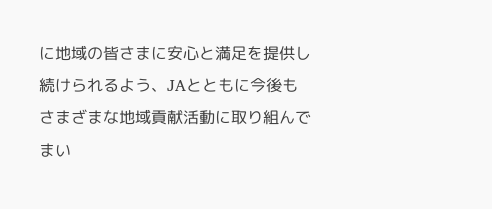に地域の皆さまに安心と満足を提供し続けられるよう、JAとともに今後もさまざまな地域貢献活動に取り組んでまい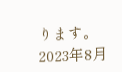ります。
2023年8月